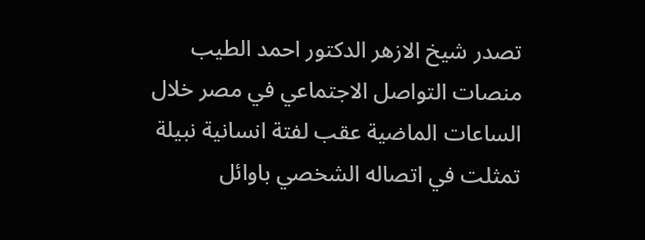تصدر شيخ الازهر الدكتور احمد الطيب منصات التواصل الاجتماعي في مصر خلال الساعات الماضية عقب لفتة انسانية نبيلة تمثلت في اتصاله الشخصي باوائل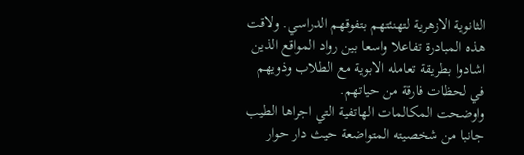الثانوية الازهرية لتهنئتهم بتفوقهم الدراسي. ولاقت هذه المبادرة تفاعلا واسعا بين رواد المواقع الذين اشادوا بطريقة تعامله الابوية مع الطلاب وذويهم في لحظات فارقة من حياتهم.
واوضحت المكالمات الهاتفية التي اجراها الطيب جانبا من شخصيته المتواضعة حيث دار حوار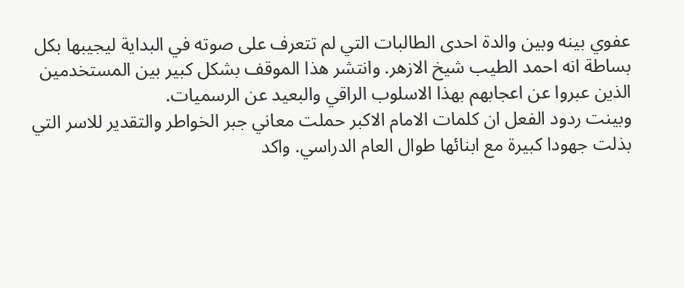عفوي بينه وبين والدة احدى الطالبات التي لم تتعرف على صوته في البداية ليجيبها بكل بساطة انه احمد الطيب شيخ الازهر. وانتشر هذا الموقف بشكل كبير بين المستخدمين الذين عبروا عن اعجابهم بهذا الاسلوب الراقي والبعيد عن الرسميات.
وبينت ردود الفعل ان كلمات الامام الاكبر حملت معاني جبر الخواطر والتقدير للاسر التي بذلت جهودا كبيرة مع ابنائها طوال العام الدراسي. واكد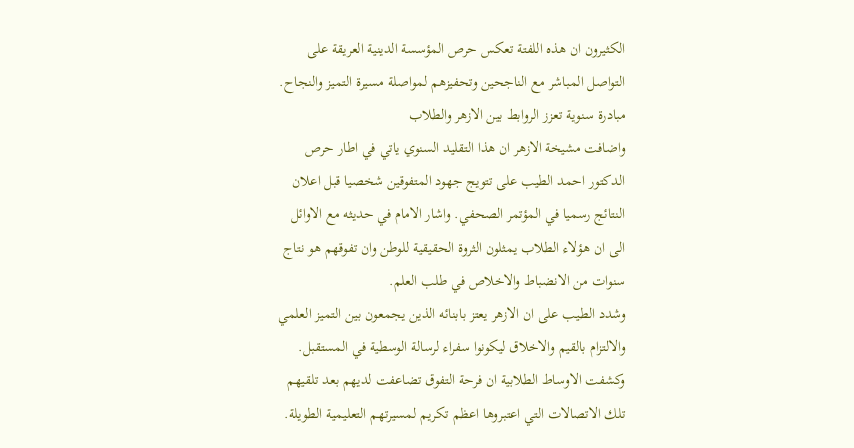الكثيرون ان هذه اللفتة تعكس حرص المؤسسة الدينية العريقة على التواصل المباشر مع الناجحين وتحفيزهم لمواصلة مسيرة التميز والنجاح.
مبادرة سنوية تعزز الروابط بين الازهر والطلاب
واضافت مشيخة الازهر ان هذا التقليد السنوي ياتي في اطار حرص الدكتور احمد الطيب على تتويج جهود المتفوقين شخصيا قبل اعلان النتائج رسميا في المؤتمر الصحفي. واشار الامام في حديثه مع الاوائل الى ان هؤلاء الطلاب يمثلون الثروة الحقيقية للوطن وان تفوقهم هو نتاج سنوات من الانضباط والاخلاص في طلب العلم.
وشدد الطيب على ان الازهر يعتز بابنائه الذين يجمعون بين التميز العلمي والالتزام بالقيم والاخلاق ليكونوا سفراء لرسالة الوسطية في المستقبل. وكشفت الاوساط الطلابية ان فرحة التفوق تضاعفت لديهم بعد تلقيهم تلك الاتصالات التي اعتبروها اعظم تكريم لمسيرتهم التعليمية الطويلة.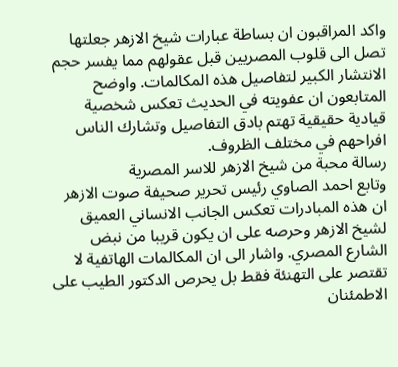واكد المراقبون ان بساطة عبارات شيخ الازهر جعلتها تصل الى قلوب المصريين قبل عقولهم مما يفسر حجم الانتشار الكبير لتفاصيل هذه المكالمات. واوضح المتابعون ان عفويته في الحديث تعكس شخصية قيادية حقيقية تهتم بادق التفاصيل وتشارك الناس افراحهم في مختلف الظروف.
رسالة محبة من شيخ الازهر للاسر المصرية
وتابع احمد الصاوي رئيس تحرير صحيفة صوت الازهر ان هذه المبادرات تعكس الجانب الانساني العميق لشيخ الازهر وحرصه على ان يكون قريبا من نبض الشارع المصري. واشار الى ان المكالمات الهاتفية لا تقتصر على التهنئة فقط بل يحرص الدكتور الطيب على الاطمئنان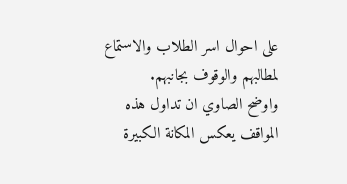على احوال اسر الطلاب والاستماع لمطالبهم والوقوف بجانبهم.
واوضح الصاوي ان تداول هذه المواقف يعكس المكانة الكبيرة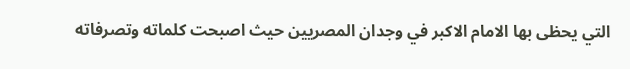التي يحظى بها الامام الاكبر في وجدان المصريين حيث اصبحت كلماته وتصرفاته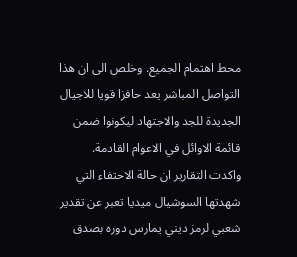محط اهتمام الجميع. وخلص الى ان هذا التواصل المباشر يعد حافزا قويا للاجيال الجديدة للجد والاجتهاد ليكونوا ضمن قائمة الاوائل في الاعوام القادمة.
واكدت التقارير ان حالة الاحتفاء التي شهدتها السوشيال ميديا تعبر عن تقدير شعبي لرمز ديني يمارس دوره بصدق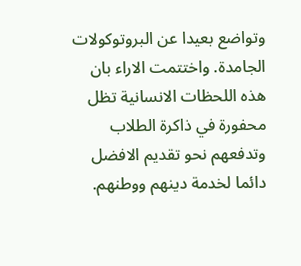وتواضع بعيدا عن البروتوكولات الجامدة. واختتمت الاراء بان هذه اللحظات الانسانية تظل محفورة في ذاكرة الطلاب وتدفعهم نحو تقديم الافضل دائما لخدمة دينهم ووطنهم.